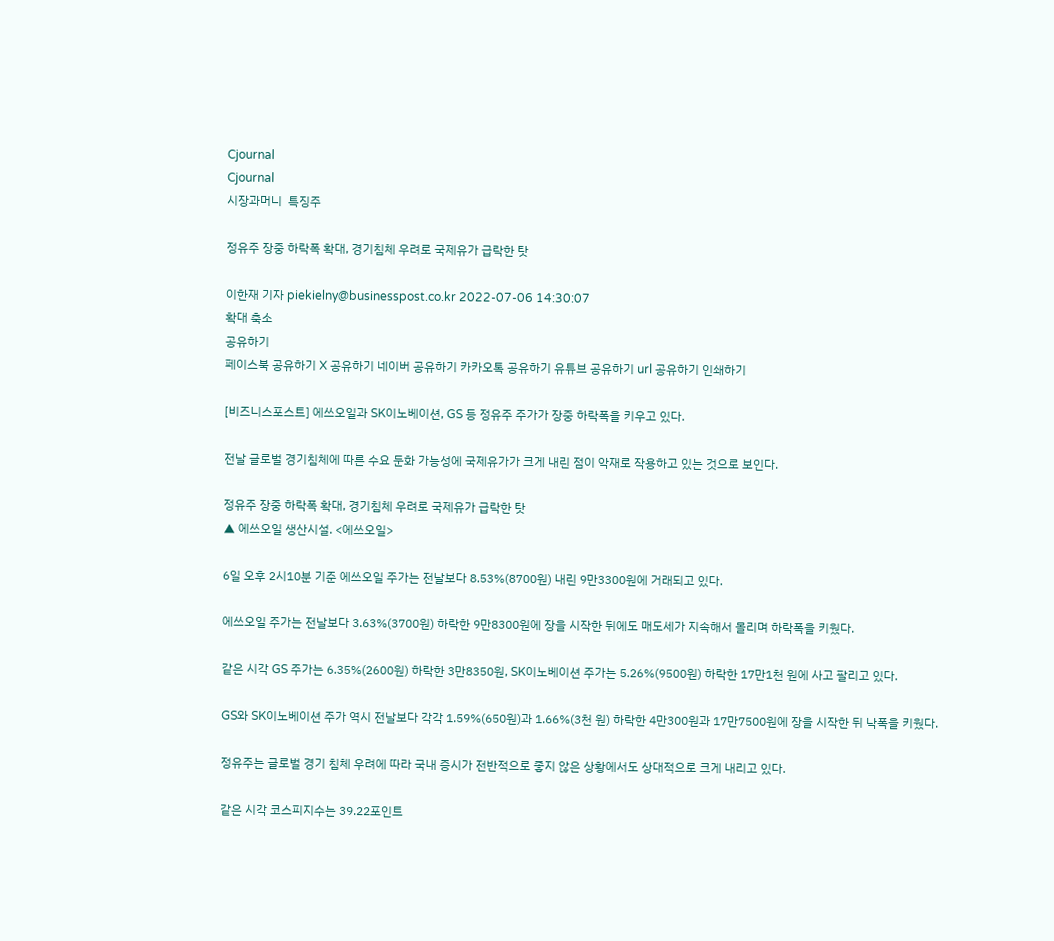Cjournal
Cjournal
시장과머니  특징주

정유주 장중 하락폭 확대, 경기침체 우려로 국제유가 급락한 탓

이한재 기자 piekielny@businesspost.co.kr 2022-07-06 14:30:07
확대 축소
공유하기
페이스북 공유하기 X 공유하기 네이버 공유하기 카카오톡 공유하기 유튜브 공유하기 url 공유하기 인쇄하기

[비즈니스포스트] 에쓰오일과 SK이노베이션, GS 등 정유주 주가가 장중 하락폭을 키우고 있다.

전날 글로벌 경기침체에 따른 수요 둔화 가능성에 국제유가가 크게 내린 점이 악재로 작용하고 있는 것으로 보인다.

정유주 장중 하락폭 확대, 경기침체 우려로 국제유가 급락한 탓
▲ 에쓰오일 생산시설. <에쓰오일>

6일 오후 2시10분 기준 에쓰오일 주가는 전날보다 8.53%(8700원) 내린 9만3300원에 거래되고 있다.

에쓰오일 주가는 전날보다 3.63%(3700원) 하락한 9만8300원에 장을 시작한 뒤에도 매도세가 지속해서 몰리며 하락폭을 키웠다.

같은 시각 GS 주가는 6.35%(2600원) 하락한 3만8350원, SK이노베이션 주가는 5.26%(9500원) 하락한 17만1천 원에 사고 팔리고 있다.

GS와 SK이노베이션 주가 역시 전날보다 각각 1.59%(650원)과 1.66%(3천 원) 하락한 4만300원과 17만7500원에 장을 시작한 뒤 낙폭을 키웠다.

정유주는 글로벌 경기 침체 우려에 따라 국내 증시가 전반적으로 좋지 않은 상황에서도 상대적으로 크게 내리고 있다.

같은 시각 코스피지수는 39.22포인트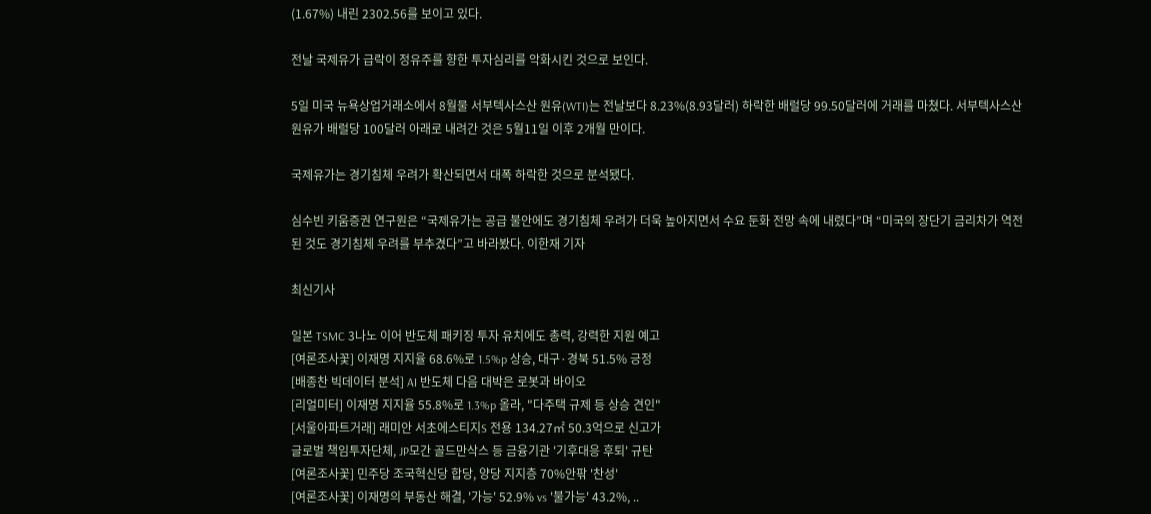(1.67%) 내린 2302.56를 보이고 있다.

전날 국제유가 급락이 정유주를 향한 투자심리를 악화시킨 것으로 보인다.

5일 미국 뉴욕상업거래소에서 8월물 서부텍사스산 원유(WTI)는 전날보다 8.23%(8.93달러) 하락한 배럴당 99.50달러에 거래를 마쳤다. 서부텍사스산 원유가 배럴당 100달러 아래로 내려간 것은 5월11일 이후 2개월 만이다.

국제유가는 경기침체 우려가 확산되면서 대폭 하락한 것으로 분석됐다.

심수빈 키움증권 연구원은 “국제유가는 공급 불안에도 경기침체 우려가 더욱 높아지면서 수요 둔화 전망 속에 내렸다”며 “미국의 장단기 금리차가 역전된 것도 경기침체 우려를 부추겼다”고 바라봤다. 이한재 기자

최신기사

일본 TSMC 3나노 이어 반도체 패키징 투자 유치에도 총력, 강력한 지원 예고
[여론조사꽃] 이재명 지지율 68.6%로 1.5%p 상승, 대구·경북 51.5% 긍정
[배종찬 빅데이터 분석] AI 반도체 다음 대박은 로봇과 바이오
[리얼미터] 이재명 지지율 55.8%로 1.3%p 올라, "다주택 규제 등 상승 견인"
[서울아파트거래] 래미안 서초에스티지S 전용 134.27㎡ 50.3억으로 신고가
글로벌 책임투자단체, JP모간 골드만삭스 등 금융기관 '기후대응 후퇴' 규탄
[여론조사꽃] 민주당 조국혁신당 합당, 양당 지지층 70%안팎 '찬성'
[여론조사꽃] 이재명의 부동산 해결, '가능' 52.9% vs '불가능' 43.2%, ..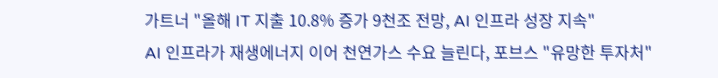가트너 "올해 IT 지출 10.8% 증가 9천조 전망, AI 인프라 성장 지속"
AI 인프라가 재생에너지 이어 천연가스 수요 늘린다, 포브스 "유망한 투자처"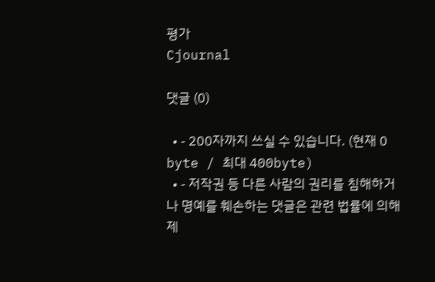평가
Cjournal

댓글 (0)

  • - 200자까지 쓰실 수 있습니다. (현재 0 byte / 최대 400byte)
  • - 저작권 등 다른 사람의 권리를 침해하거나 명예를 훼손하는 댓글은 관련 법률에 의해 제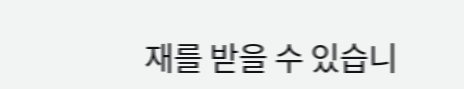재를 받을 수 있습니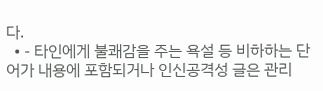다.
  • - 타인에게 불쾌감을 주는 욕설 등 비하하는 단어가 내용에 포함되거나 인신공격성 글은 관리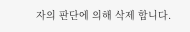자의 판단에 의해 삭제 합니다.